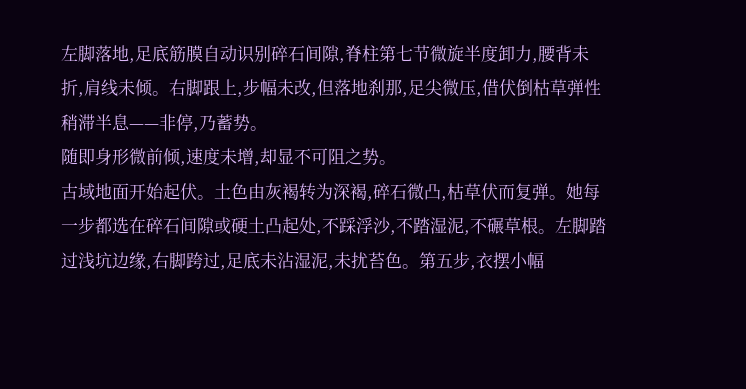左脚落地,足底筋膜自动识别碎石间隙,脊柱第七节微旋半度卸力,腰背未折,肩线未倾。右脚跟上,步幅未改,但落地刹那,足尖微压,借伏倒枯草弹性稍滞半息——非停,乃蓄势。
随即身形微前倾,速度未增,却显不可阻之势。
古域地面开始起伏。土色由灰褐转为深褐,碎石微凸,枯草伏而复弹。她每一步都选在碎石间隙或硬土凸起处,不踩浮沙,不踏湿泥,不碾草根。左脚踏过浅坑边缘,右脚跨过,足底未沾湿泥,未扰苔色。第五步,衣摆小幅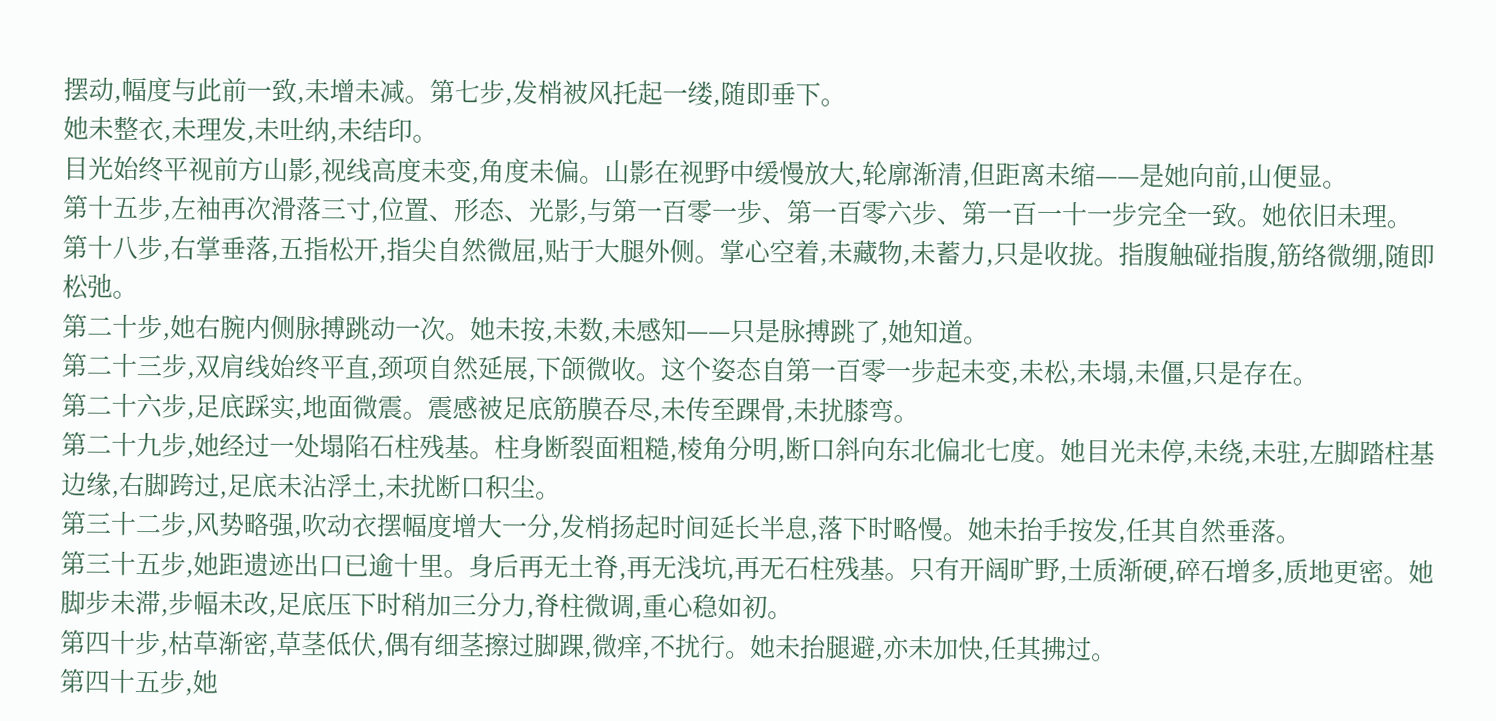摆动,幅度与此前一致,未增未减。第七步,发梢被风托起一缕,随即垂下。
她未整衣,未理发,未吐纳,未结印。
目光始终平视前方山影,视线高度未变,角度未偏。山影在视野中缓慢放大,轮廓渐清,但距离未缩——是她向前,山便显。
第十五步,左袖再次滑落三寸,位置、形态、光影,与第一百零一步、第一百零六步、第一百一十一步完全一致。她依旧未理。
第十八步,右掌垂落,五指松开,指尖自然微屈,贴于大腿外侧。掌心空着,未藏物,未蓄力,只是收拢。指腹触碰指腹,筋络微绷,随即松弛。
第二十步,她右腕内侧脉搏跳动一次。她未按,未数,未感知——只是脉搏跳了,她知道。
第二十三步,双肩线始终平直,颈项自然延展,下颌微收。这个姿态自第一百零一步起未变,未松,未塌,未僵,只是存在。
第二十六步,足底踩实,地面微震。震感被足底筋膜吞尽,未传至踝骨,未扰膝弯。
第二十九步,她经过一处塌陷石柱残基。柱身断裂面粗糙,棱角分明,断口斜向东北偏北七度。她目光未停,未绕,未驻,左脚踏柱基边缘,右脚跨过,足底未沾浮土,未扰断口积尘。
第三十二步,风势略强,吹动衣摆幅度增大一分,发梢扬起时间延长半息,落下时略慢。她未抬手按发,任其自然垂落。
第三十五步,她距遗迹出口已逾十里。身后再无土脊,再无浅坑,再无石柱残基。只有开阔旷野,土质渐硬,碎石增多,质地更密。她脚步未滞,步幅未改,足底压下时稍加三分力,脊柱微调,重心稳如初。
第四十步,枯草渐密,草茎低伏,偶有细茎擦过脚踝,微痒,不扰行。她未抬腿避,亦未加快,任其拂过。
第四十五步,她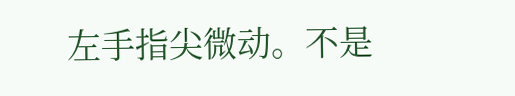左手指尖微动。不是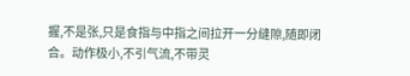握,不是张,只是食指与中指之间拉开一分缝隙,随即闭合。动作极小,不引气流,不带灵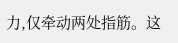力,仅牵动两处指筋。这